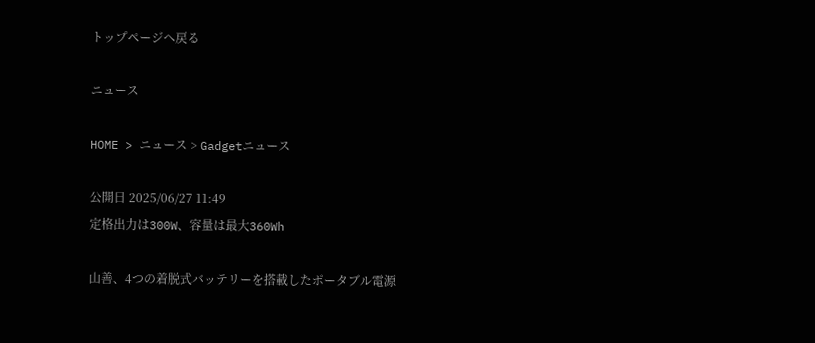トップページへ戻る

ニュース

HOME > ニュース > Gadgetニュース

公開日 2025/06/27 11:49
定格出力は300W、容量は最大360Wh

山善、4つの着脱式バッテリーを搭載したポータブル電源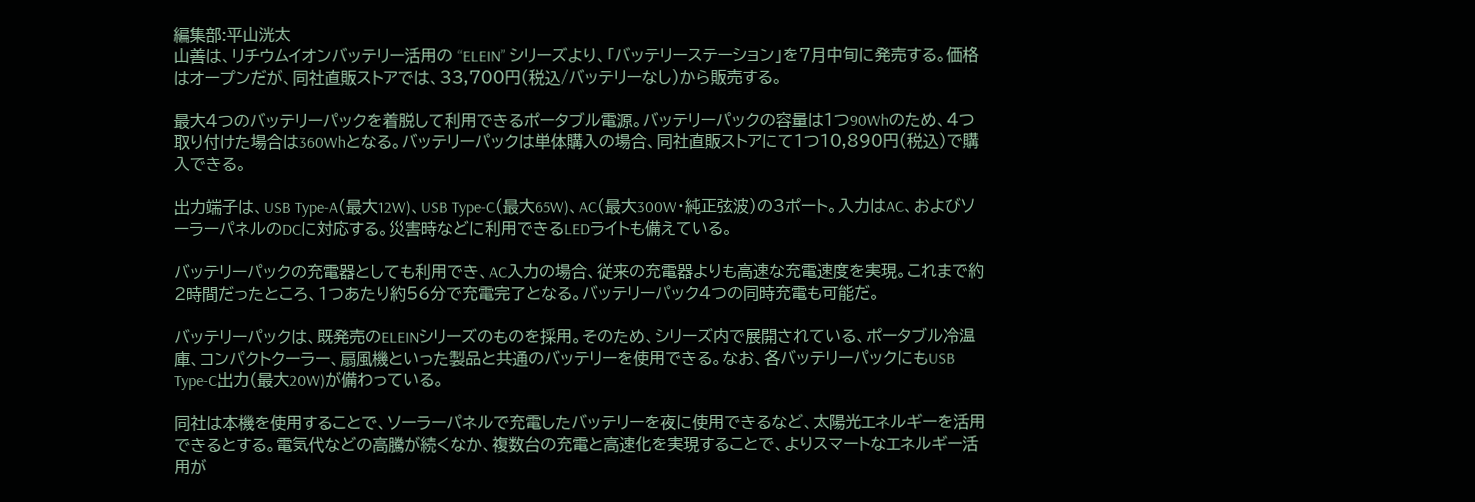編集部:平山洸太
山善は、リチウムイオンバッテリー活用の “ELEIN” シリーズより、「バッテリーステーション」を7月中旬に発売する。価格はオープンだが、同社直販ストアでは、33,700円(税込/バッテリーなし)から販売する。

最大4つのバッテリーパックを着脱して利用できるポータブル電源。バッテリーパックの容量は1つ90Whのため、4つ取り付けた場合は360Whとなる。バッテリーパックは単体購入の場合、同社直販ストアにて1つ10,890円(税込)で購入できる。

出力端子は、USB Type-A(最大12W)、USB Type-C(最大65W)、AC(最大300W・純正弦波)の3ポート。入力はAC、およびソーラーパネルのDCに対応する。災害時などに利用できるLEDライトも備えている。

バッテリーパックの充電器としても利用でき、AC入力の場合、従来の充電器よりも高速な充電速度を実現。これまで約2時間だったところ、1つあたり約56分で充電完了となる。バッテリーパック4つの同時充電も可能だ。

バッテリーパックは、既発売のELEINシリーズのものを採用。そのため、シリーズ内で展開されている、ポータブル冷温庫、コンパクトクーラー、扇風機といった製品と共通のバッテリーを使用できる。なお、各バッテリーパックにもUSB Type-C出力(最大20W)が備わっている。

同社は本機を使用することで、ソーラーパネルで充電したバッテリーを夜に使用できるなど、太陽光エネルギーを活用できるとする。電気代などの高騰が続くなか、複数台の充電と高速化を実現することで、よりスマートなエネルギー活用が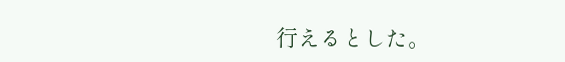行えるとした。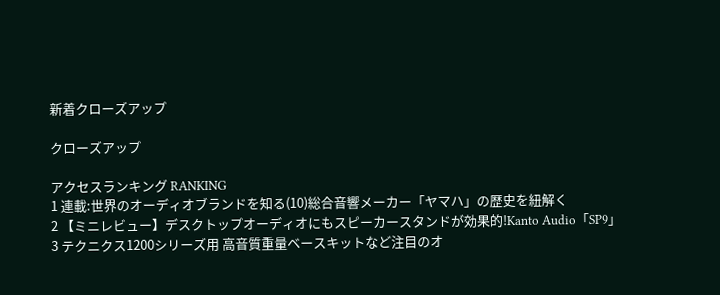新着クローズアップ

クローズアップ

アクセスランキング RANKING
1 連載:世界のオーディオブランドを知る(10)総合音響メーカー「ヤマハ」の歴史を紐解く
2 【ミニレビュー】デスクトップオーディオにもスピーカースタンドが効果的!Kanto Audio「SP9」
3 テクニクス1200シリーズ用 高音質重量ベースキットなど注目のオ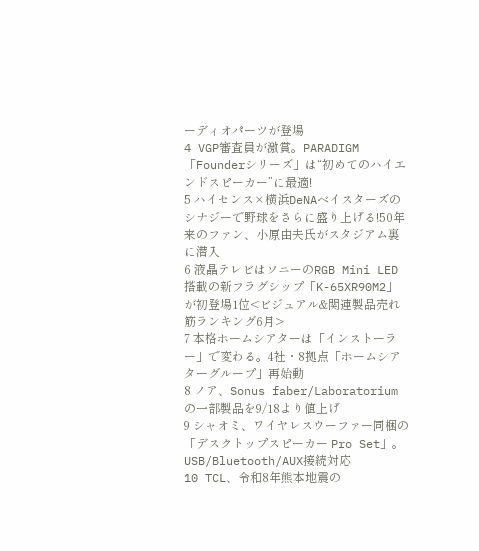ーディオパーツが登場
4 VGP審査員が激賞。PARADIGM「Founderシリーズ」は“初めてのハイエンドスピーカー”に最適!
5 ハイセンス×横浜DeNAベイスターズのシナジーで野球をさらに盛り上げる!50年来のファン、小原由夫氏がスタジアム裏に潜入
6 液晶テレビはソニーのRGB Mini LED搭載の新フラグシップ「K-65XR90M2」が初登場1位<ビジュアル&関連製品売れ筋ランキング6月>
7 本格ホームシアターは「インストーラー」で変わる。4社・8拠点「ホームシアターグループ」再始動
8 ノア、Sonus faber/Laboratoriumの一部製品を9/18より値上げ
9 シャオミ、ワイヤレスウーファー同梱の「デスクトップスピーカー Pro Set」。USB/Bluetooth/AUX接続対応
10 TCL、令和8年熊本地震の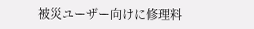被災ユーザー向けに修理料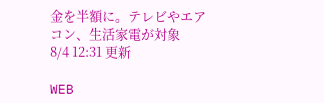金を半額に。テレビやエアコン、生活家電が対象
8/4 12:31 更新

WEB